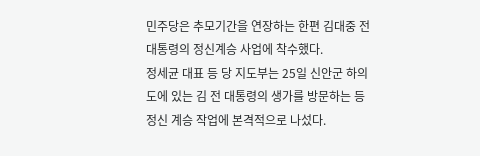민주당은 추모기간을 연장하는 한편 김대중 전 대통령의 정신계승 사업에 착수했다.
정세균 대표 등 당 지도부는 25일 신안군 하의도에 있는 김 전 대통령의 생가를 방문하는 등 정신 계승 작업에 본격적으로 나섰다.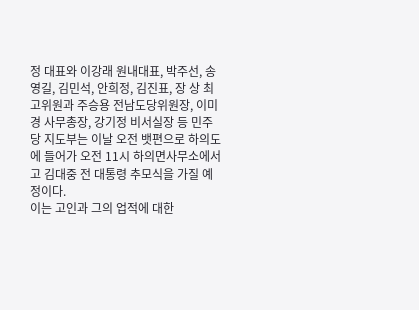정 대표와 이강래 원내대표, 박주선, 송영길, 김민석, 안희정, 김진표, 장 상 최고위원과 주승용 전남도당위원장, 이미경 사무총장, 강기정 비서실장 등 민주당 지도부는 이날 오전 뱃편으로 하의도에 들어가 오전 11시 하의면사무소에서 고 김대중 전 대통령 추모식을 가질 예정이다.
이는 고인과 그의 업적에 대한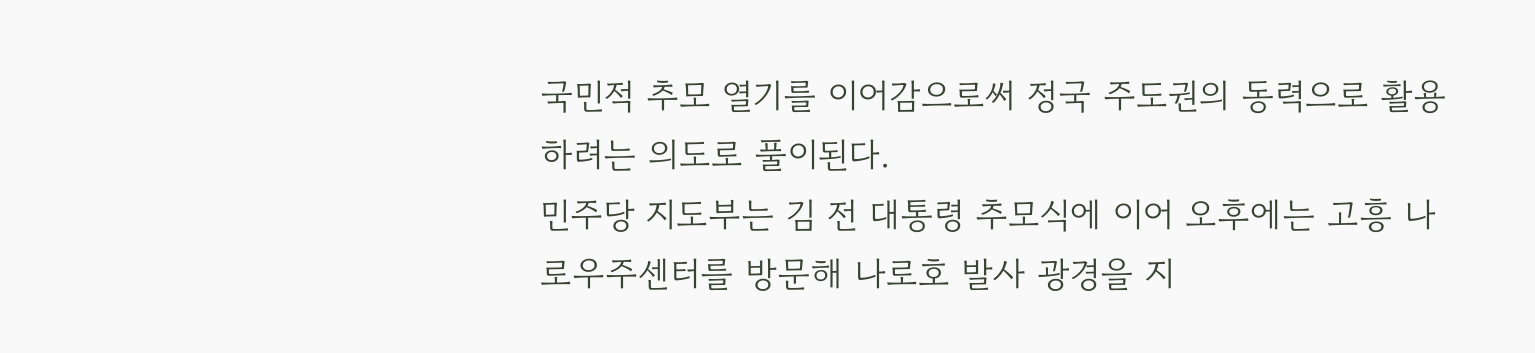국민적 추모 열기를 이어감으로써 정국 주도권의 동력으로 활용하려는 의도로 풀이된다.
민주당 지도부는 김 전 대통령 추모식에 이어 오후에는 고흥 나로우주센터를 방문해 나로호 발사 광경을 지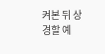켜본 뒤 상경할 예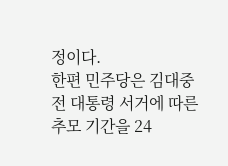정이다.
한편 민주당은 김대중 전 대통령 서거에 따른 추모 기간을 24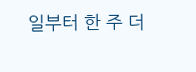일부터 한 주 더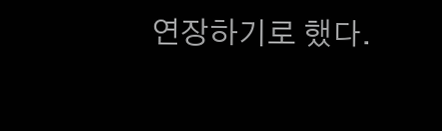연장하기로 했다.